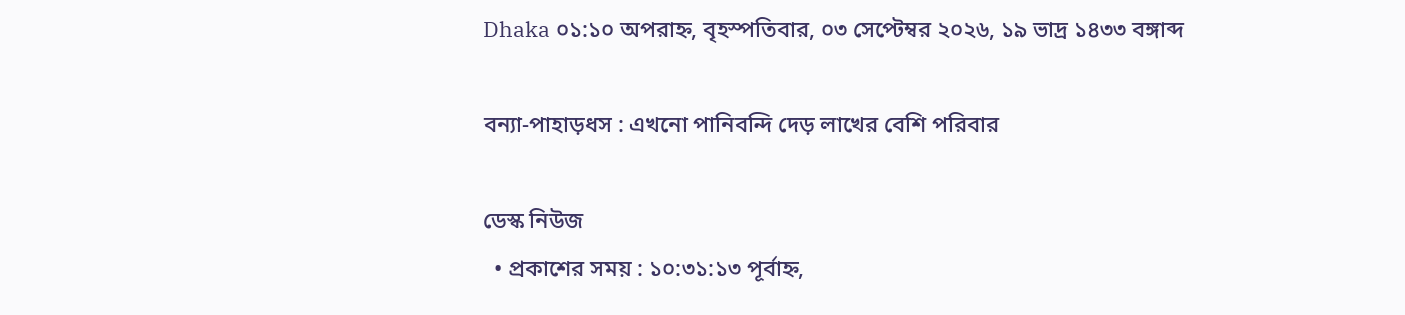Dhaka ০১:১০ অপরাহ্ন, বৃহস্পতিবার, ০৩ সেপ্টেম্বর ২০২৬, ১৯ ভাদ্র ১৪৩৩ বঙ্গাব্দ

বন্যা-পাহাড়ধস : এখনো পানিবন্দি দেড় লাখের বেশি পরিবার

ডেস্ক নিউজ
  • প্রকাশের সময় : ১০:৩১:১৩ পূর্বাহ্ন,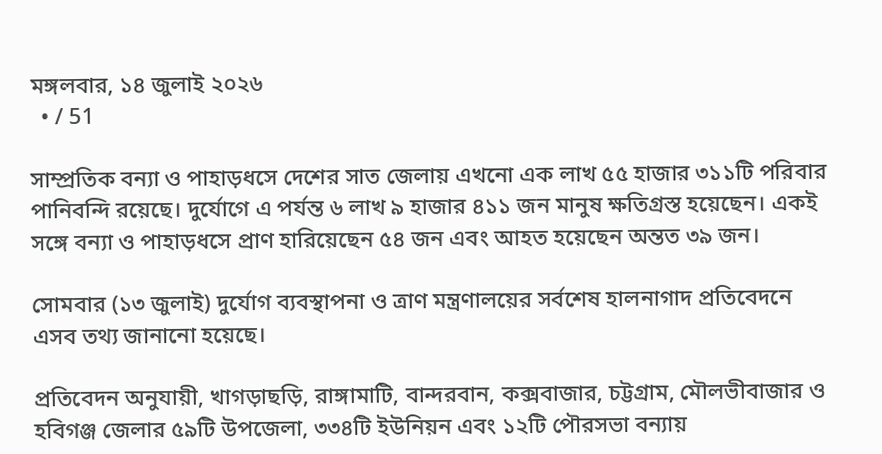মঙ্গলবার, ১৪ জুলাই ২০২৬
  • / 51

সাম্প্রতিক বন্যা ও পাহাড়ধসে দেশের সাত জেলায় এখনো এক লাখ ৫৫ হাজার ৩১১টি পরিবার পানিবন্দি রয়েছে। দুর্যোগে এ পর্যন্ত ৬ লাখ ৯ হাজার ৪১১ জন মানুষ ক্ষতিগ্রস্ত হয়েছেন। একই সঙ্গে বন্যা ও পাহাড়ধসে প্রাণ হারিয়েছেন ৫৪ জন এবং আহত হয়েছেন অন্তত ৩৯ জন।

সোমবার (১৩ জুলাই) দুর্যোগ ব্যবস্থাপনা ও ত্রাণ মন্ত্রণালয়ের সর্বশেষ হালনাগাদ প্রতিবেদনে এসব তথ্য জানানো হয়েছে।

প্রতিবেদন অনুযায়ী, খাগড়াছড়ি, রাঙ্গামাটি, বান্দরবান, কক্সবাজার, চট্টগ্রাম, মৌলভীবাজার ও হবিগঞ্জ জেলার ৫৯টি উপজেলা, ৩৩৪টি ইউনিয়ন এবং ১২টি পৌরসভা বন্যায়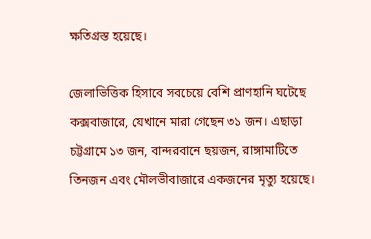ক্ষতিগ্রস্ত হয়েছে।

জেলাভিত্তিক হিসাবে সবচেয়ে বেশি প্রাণহানি ঘটেছে কক্সবাজারে, যেখানে মারা গেছেন ৩১ জন। এছাড়া চট্টগ্রামে ১৩ জন, বান্দরবানে ছয়জন, রাঙ্গামাটিতে তিনজন এবং মৌলভীবাজারে একজনের মৃত্যু হয়েছে।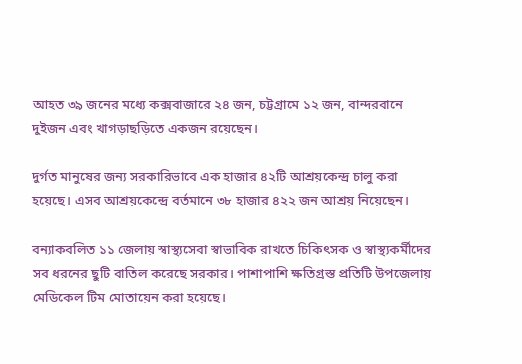আহত ৩৯ জনের মধ্যে কক্সবাজারে ২৪ জন, চট্টগ্রামে ১২ জন, বান্দরবানে দুইজন এবং খাগড়াছড়িতে একজন রয়েছেন।

দুর্গত মানুষের জন্য সরকারিভাবে এক হাজার ৪২টি আশ্রয়কেন্দ্র চালু করা হয়েছে। এসব আশ্রয়কেন্দ্রে বর্তমানে ৩৮ হাজার ৪২২ জন আশ্রয় নিয়েছেন।

বন্যাকবলিত ১১ জেলায় স্বাস্থ্যসেবা স্বাভাবিক রাখতে চিকিৎসক ও স্বাস্থ্যকর্মীদের সব ধরনের ছুটি বাতিল করেছে সরকার। পাশাপাশি ক্ষতিগ্রস্ত প্রতিটি উপজেলায় মেডিকেল টিম মোতায়েন করা হয়েছে।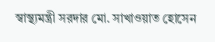স্বাস্থ্যমন্ত্রী সরদার মো. সাখাওয়াত হোসেন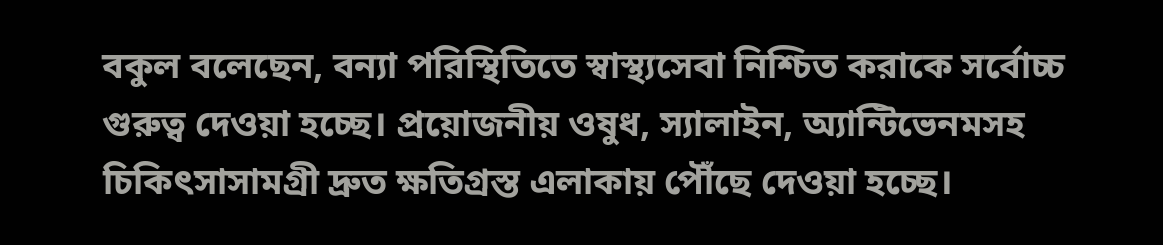বকুল বলেছেন, বন্যা পরিস্থিতিতে স্বাস্থ্যসেবা নিশ্চিত করাকে সর্বোচ্চ গুরুত্ব দেওয়া হচ্ছে। প্রয়োজনীয় ওষুধ, স্যালাইন, অ্যান্টিভেনমসহ চিকিৎসাসামগ্রী দ্রুত ক্ষতিগ্রস্ত এলাকায় পৌঁছে দেওয়া হচ্ছে।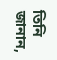তিনি জানান,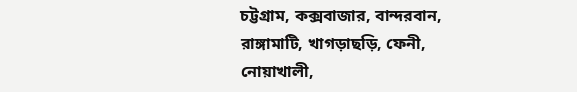চট্টগ্রাম, কক্সবাজার, বান্দরবান, রাঙ্গামাটি, খাগড়াছড়ি, ফেনী, নোয়াখালী,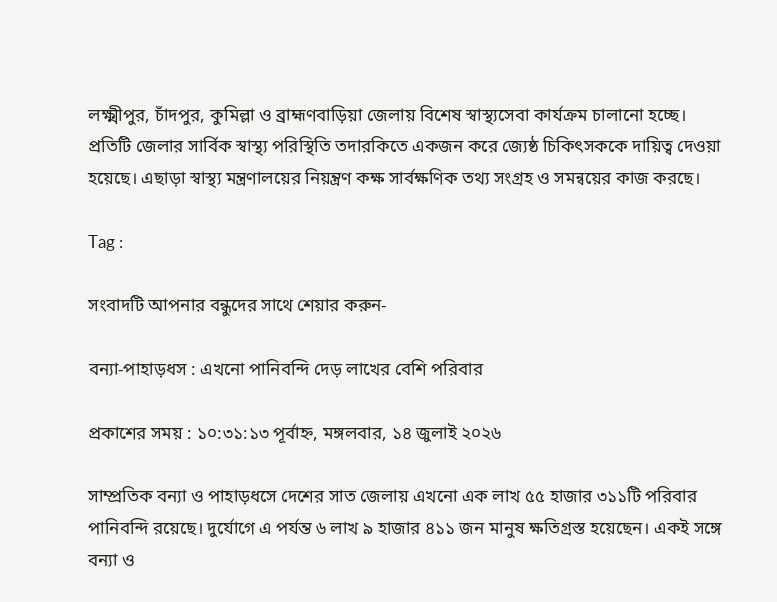লক্ষ্মীপুর, চাঁদপুর, কুমিল্লা ও ব্রাহ্মণবাড়িয়া জেলায় বিশেষ স্বাস্থ্যসেবা কার্যক্রম চালানো হচ্ছে। প্রতিটি জেলার সার্বিক স্বাস্থ্য পরিস্থিতি তদারকিতে একজন করে জ্যেষ্ঠ চিকিৎসককে দায়িত্ব দেওয়া হয়েছে। এছাড়া স্বাস্থ্য মন্ত্রণালয়ের নিয়ন্ত্রণ কক্ষ সার্বক্ষণিক তথ্য সংগ্রহ ও সমন্বয়ের কাজ করছে।

Tag :

সংবাদটি আপনার বন্ধুদের সাথে শেয়ার করুন-

বন্যা-পাহাড়ধস : এখনো পানিবন্দি দেড় লাখের বেশি পরিবার

প্রকাশের সময় : ১০:৩১:১৩ পূর্বাহ্ন, মঙ্গলবার, ১৪ জুলাই ২০২৬

সাম্প্রতিক বন্যা ও পাহাড়ধসে দেশের সাত জেলায় এখনো এক লাখ ৫৫ হাজার ৩১১টি পরিবার পানিবন্দি রয়েছে। দুর্যোগে এ পর্যন্ত ৬ লাখ ৯ হাজার ৪১১ জন মানুষ ক্ষতিগ্রস্ত হয়েছেন। একই সঙ্গে বন্যা ও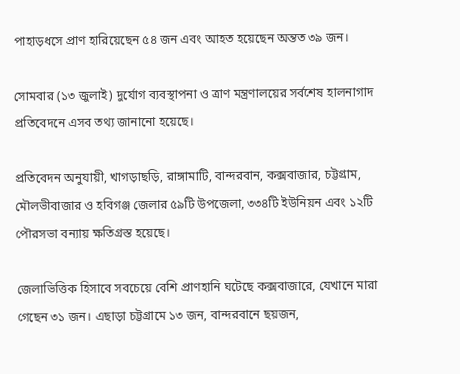পাহাড়ধসে প্রাণ হারিয়েছেন ৫৪ জন এবং আহত হয়েছেন অন্তত ৩৯ জন।

সোমবার (১৩ জুলাই) দুর্যোগ ব্যবস্থাপনা ও ত্রাণ মন্ত্রণালয়ের সর্বশেষ হালনাগাদ প্রতিবেদনে এসব তথ্য জানানো হয়েছে।

প্রতিবেদন অনুযায়ী, খাগড়াছড়ি, রাঙ্গামাটি, বান্দরবান, কক্সবাজার, চট্টগ্রাম, মৌলভীবাজার ও হবিগঞ্জ জেলার ৫৯টি উপজেলা, ৩৩৪টি ইউনিয়ন এবং ১২টি পৌরসভা বন্যায় ক্ষতিগ্রস্ত হয়েছে।

জেলাভিত্তিক হিসাবে সবচেয়ে বেশি প্রাণহানি ঘটেছে কক্সবাজারে, যেখানে মারা গেছেন ৩১ জন। এছাড়া চট্টগ্রামে ১৩ জন, বান্দরবানে ছয়জন,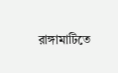রাঙ্গামাটিতে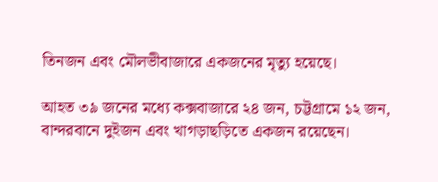তিনজন এবং মৌলভীবাজারে একজনের মৃত্যু হয়েছে।

আহত ৩৯ জনের মধ্যে কক্সবাজারে ২৪ জন, চট্টগ্রামে ১২ জন, বান্দরবানে দুইজন এবং খাগড়াছড়িতে একজন রয়েছেন।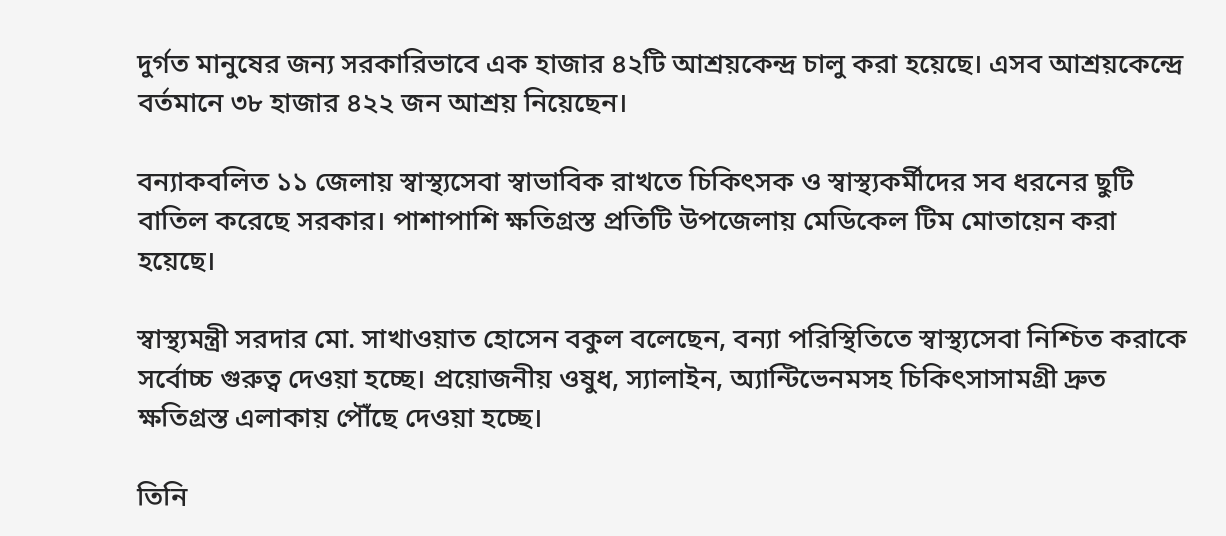দুর্গত মানুষের জন্য সরকারিভাবে এক হাজার ৪২টি আশ্রয়কেন্দ্র চালু করা হয়েছে। এসব আশ্রয়কেন্দ্রে বর্তমানে ৩৮ হাজার ৪২২ জন আশ্রয় নিয়েছেন।

বন্যাকবলিত ১১ জেলায় স্বাস্থ্যসেবা স্বাভাবিক রাখতে চিকিৎসক ও স্বাস্থ্যকর্মীদের সব ধরনের ছুটি বাতিল করেছে সরকার। পাশাপাশি ক্ষতিগ্রস্ত প্রতিটি উপজেলায় মেডিকেল টিম মোতায়েন করা হয়েছে।

স্বাস্থ্যমন্ত্রী সরদার মো. সাখাওয়াত হোসেন বকুল বলেছেন, বন্যা পরিস্থিতিতে স্বাস্থ্যসেবা নিশ্চিত করাকে সর্বোচ্চ গুরুত্ব দেওয়া হচ্ছে। প্রয়োজনীয় ওষুধ, স্যালাইন, অ্যান্টিভেনমসহ চিকিৎসাসামগ্রী দ্রুত ক্ষতিগ্রস্ত এলাকায় পৌঁছে দেওয়া হচ্ছে।

তিনি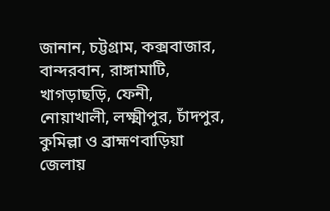জানান, চট্টগ্রাম, কক্সবাজার, বান্দরবান, রাঙ্গামাটি, খাগড়াছড়ি, ফেনী, নোয়াখালী, লক্ষ্মীপুর, চাঁদপুর, কুমিল্লা ও ব্রাহ্মণবাড়িয়া জেলায়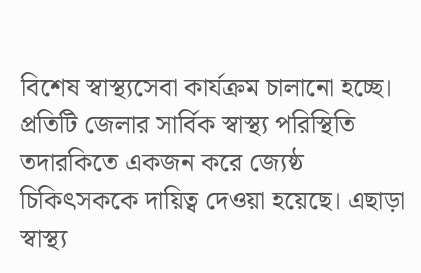বিশেষ স্বাস্থ্যসেবা কার্যক্রম চালানো হচ্ছে। প্রতিটি জেলার সার্বিক স্বাস্থ্য পরিস্থিতি তদারকিতে একজন করে জ্যেষ্ঠ চিকিৎসককে দায়িত্ব দেওয়া হয়েছে। এছাড়া স্বাস্থ্য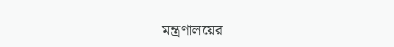মন্ত্রণালয়ের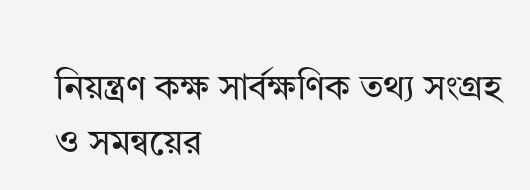নিয়ন্ত্রণ কক্ষ সার্বক্ষণিক তথ্য সংগ্রহ ও সমন্বয়ের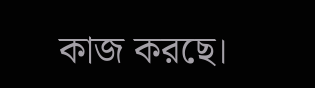কাজ করছে।